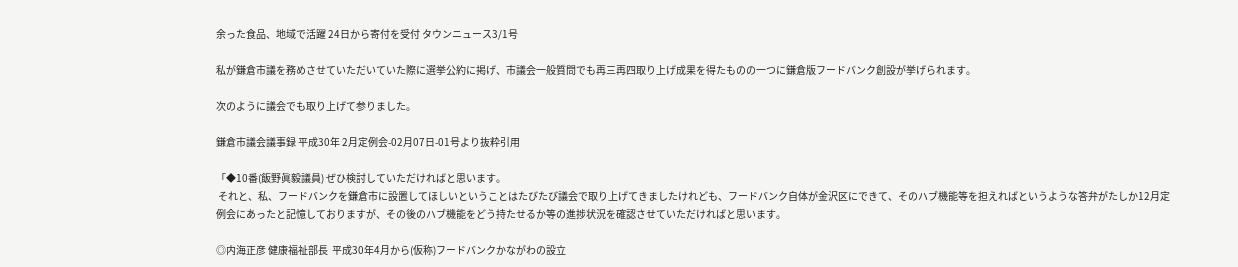余った食品、地域で活躍 24日から寄付を受付 タウンニュース3/1号

私が鎌倉市議を務めさせていただいていた際に選挙公約に掲げ、市議会一般質問でも再三再四取り上げ成果を得たものの一つに鎌倉版フードバンク創設が挙げられます。

次のように議会でも取り上げて参りました。

鎌倉市議会議事録 平成30年 2月定例会-02月07日-01号より抜粋引用

「◆10番(飯野眞毅議員) ぜひ検討していただければと思います。
 それと、私、フードバンクを鎌倉市に設置してほしいということはたびたび議会で取り上げてきましたけれども、フードバンク自体が金沢区にできて、そのハブ機能等を担えればというような答弁がたしか12月定例会にあったと記憶しておりますが、その後のハブ機能をどう持たせるか等の進捗状況を確認させていただければと思います。

◎内海正彦 健康福祉部長  平成30年4月から(仮称)フードバンクかながわの設立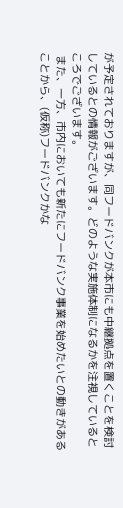が予定されておりますが、同フードバンクが本市にも中継拠点を置くことを検討しているとの情報がございます。どのような実施体制になるかを注視しているところでございます。
 また、一方、市内においても新たにフードバンク事業を始めたいとの動きがあることから、(仮称)フードバンクかな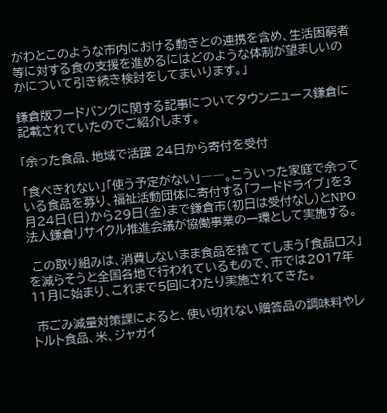がわとこのような市内における動きとの連携を含め、生活困窮者等に対する食の支援を進めるにはどのような体制が望ましいのかについて引き続き検討をしてまいります。」

鎌倉版フードバンクに関する記事についてタウンニュース鎌倉に記載されていたのでご紹介します。

「余った食品、地域で活躍 24日から寄付を受付

「食べきれない」「使う予定がない」――。こういった家庭で余っている食品を募り、福祉活動団体に寄付する「フードドライブ」を3月24日(日)から29日(金)まで鎌倉市(初日は受付なし)とNPO法人鎌倉リサイクル推進会議が協働事業の一環として実施する。

 この取り組みは、消費しないまま食品を捨ててしまう「食品ロス」を減らそうと全国各地で行われているもので、市では2017年11月に始まり、これまで5回にわたり実施されてきた。

 市ごみ減量対策課によると、使い切れない贈答品の調味料やレトルト食品、米、ジャガイ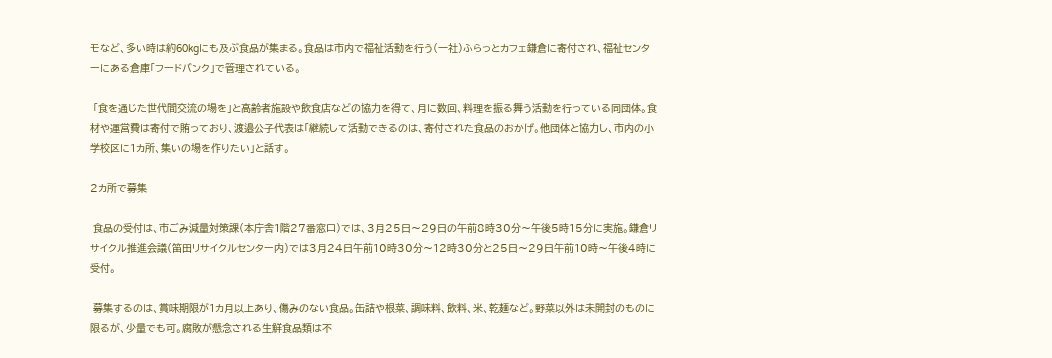モなど、多い時は約60kgにも及ぶ食品が集まる。食品は市内で福祉活動を行う(一社)ふらっとカフェ鎌倉に寄付され、福祉センターにある倉庫「フードバンク」で管理されている。

 「食を通じた世代間交流の場を」と高齢者施設や飲食店などの協力を得て、月に数回、料理を振る舞う活動を行っている同団体。食材や運営費は寄付で賄っており、渡邉公子代表は「継続して活動できるのは、寄付された食品のおかげ。他団体と協力し、市内の小学校区に1カ所、集いの場を作りたい」と話す。

2カ所で募集

 食品の受付は、市ごみ減量対策課(本庁舎1階27番窓口)では、3月25日〜29日の午前8時30分〜午後5時15分に実施。鎌倉リサイクル推進会議(笛田リサイクルセンター内)では3月24日午前10時30分〜12時30分と25日〜29日午前10時〜午後4時に受付。

 募集するのは、賞味期限が1カ月以上あり、傷みのない食品。缶詰や根菜、調味料、飲料、米、乾麺など。野菜以外は未開封のものに限るが、少量でも可。腐敗が懸念される生鮮食品類は不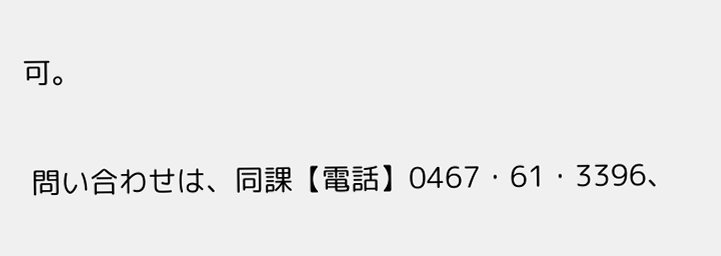可。

 問い合わせは、同課【電話】0467・61・3396、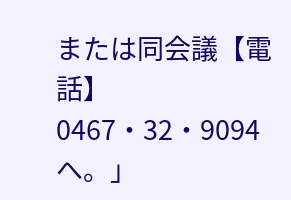または同会議【電話】0467・32・9094へ。」